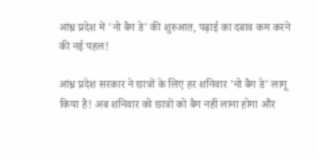आंध्र प्रदेश में 'नो बैग डे' की शुरुआत, पढ़ाई का दबाव कम करने की नई पहल!

आंध्र प्रदेश सरकार ने छात्रों के लिए हर शनिवार 'नो बैग डे' लागू किया है! अब शनिवार को छात्रों को बैग नहीं लाना होगा और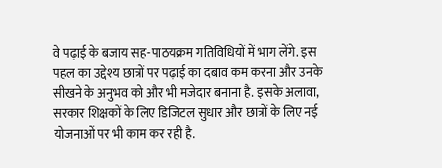वे पढ़ाई के बजाय सह-पाठयक्रम गतिविधियों में भाग लेंगे. इस पहल का उद्देश्य छात्रों पर पढ़ाई का दबाव कम करना और उनके सीखने के अनुभव को और भी मजेदार बनाना है. इसके अलावा, सरकार शिक्षकों के लिए डिजिटल सुधार और छात्रों के लिए नई योजनाओं पर भी काम कर रही है.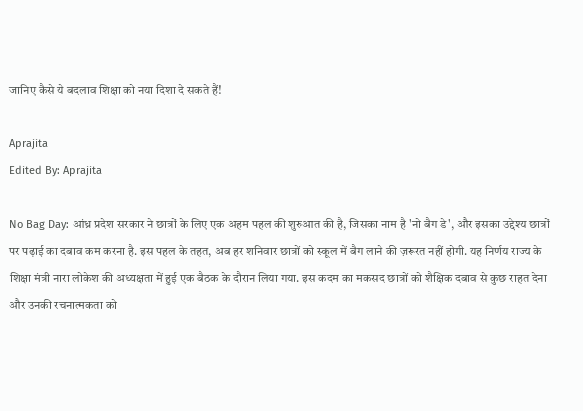जानिए कैसे ये बदलाव शिक्षा को नया दिशा दे सकते हैं!

Aprajita
Edited By: Aprajita

No Bag Day: आंध्र प्रदेश सरकार ने छात्रों के लिए एक अहम पहल की शुरुआत की है, जिसका नाम है 'नो बैग डे', और इसका उद्देश्य छात्रों पर पढ़ाई का दबाव कम करना है. इस पहल के तहत, अब हर शनिवार छात्रों को स्कूल में बैग लाने की ज़रूरत नहीं होगी. यह निर्णय राज्य के शिक्षा मंत्री नारा लोकेश की अध्यक्षता में हुई एक बैठक के दौरान लिया गया. इस कदम का मकसद छात्रों को शैक्षिक दबाव से कुछ राहत देना और उनकी रचनात्मकता को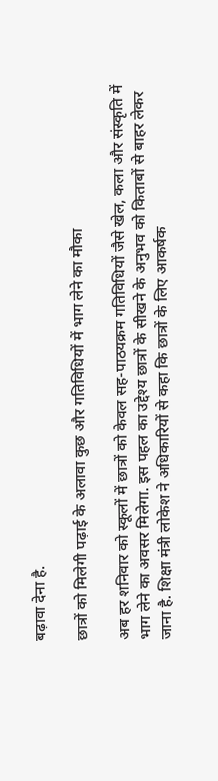बढ़ावा देना है.

छात्रों को मिलेगी पढ़ाई के अलावा कुछ और गतिविधियों में भाग लेने का मौका

अब हर शनिवार को स्कूलों में छात्रों को केवल सह-पाठयक्रम गतिविधियों जैसे खेल, कला और संस्कृति में भाग लेने का अवसर मिलेगा. इस पहल का उद्देश्य छात्रों के सीखने के अनुभव को किताबों से बाहर लेकर जाना है. शिक्षा मंत्री लोकेश ने अधिकारियों से कहा कि छात्रों के लिए आकर्षक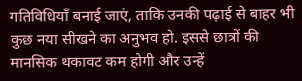गतिविधियाँ बनाई जाएं, ताकि उनकी पढ़ाई से बाहर भी कुछ नया सीखने का अनुभव हो. इससे छात्रों की मानसिक थकावट कम होगी और उन्हें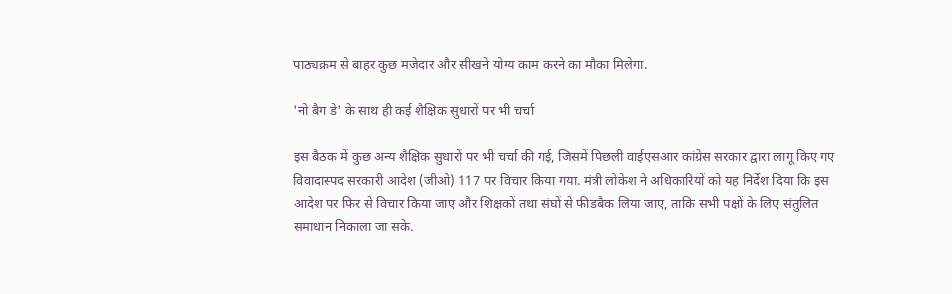पाठ्यक्रम से बाहर कुछ मजेदार और सीखने योग्य काम करने का मौका मिलेगा.

'नो बैग डे' के साथ ही कई शैक्षिक सुधारों पर भी चर्चा

इस बैठक में कुछ अन्य शैक्षिक सुधारों पर भी चर्चा की गई, जिसमें पिछली वाईएसआर कांग्रेस सरकार द्वारा लागू किए गए विवादास्पद सरकारी आदेश (जीओ) 117 पर विचार किया गया. मंत्री लोकेश ने अधिकारियों को यह निर्देश दिया कि इस आदेश पर फिर से विचार किया जाए और शिक्षकों तथा संघों से फीडबैक लिया जाए, ताकि सभी पक्षों के लिए संतुलित समाधान निकाला जा सके.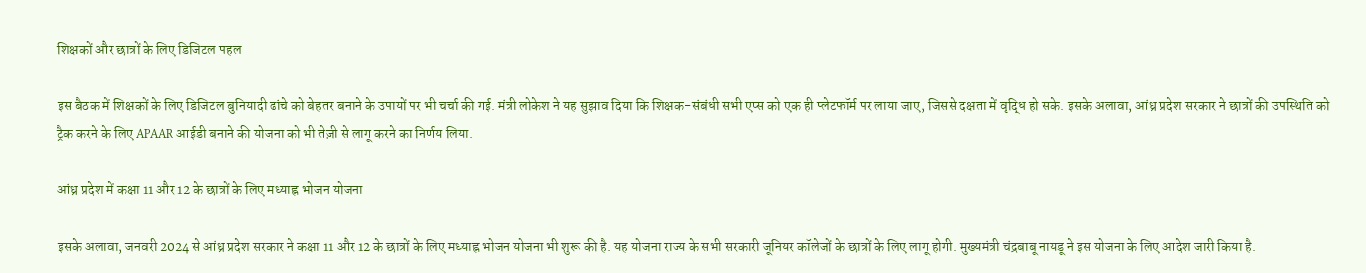शिक्षकों और छात्रों के लिए डिजिटल पहल

इस बैठक में शिक्षकों के लिए डिजिटल बुनियादी ढांचे को बेहतर बनाने के उपायों पर भी चर्चा की गई. मंत्री लोकेश ने यह सुझाव दिया कि शिक्षक-संबंधी सभी एप्स को एक ही प्लेटफॉर्म पर लाया जाए, जिससे दक्षता में वृद्धि हो सके. इसके अलावा, आंध्र प्रदेश सरकार ने छात्रों की उपस्थिति को ट्रैक करने के लिए APAAR आईडी बनाने की योजना को भी तेज़ी से लागू करने का निर्णय लिया.

आंध्र प्रदेश में कक्षा 11 और 12 के छात्रों के लिए मध्याह्न भोजन योजना

इसके अलावा, जनवरी 2024 से आंध्र प्रदेश सरकार ने कक्षा 11 और 12 के छात्रों के लिए मध्याह्न भोजन योजना भी शुरू की है. यह योजना राज्य के सभी सरकारी जूनियर कॉलेजों के छात्रों के लिए लागू होगी. मुख्यमंत्री चंद्रबाबू नायडू ने इस योजना के लिए आदेश जारी किया है.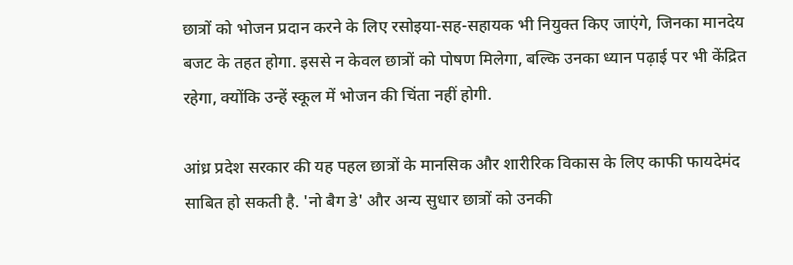छात्रों को भोजन प्रदान करने के लिए रसोइया-सह-सहायक भी नियुक्त किए जाएंगे, जिनका मानदेय बजट के तहत होगा. इससे न केवल छात्रों को पोषण मिलेगा, बल्कि उनका ध्यान पढ़ाई पर भी केंद्रित रहेगा, क्योंकि उन्हें स्कूल में भोजन की चिंता नहीं होगी.

आंध्र प्रदेश सरकार की यह पहल छात्रों के मानसिक और शारीरिक विकास के लिए काफी फायदेमंद साबित हो सकती है. 'नो बैग डे' और अन्य सुधार छात्रों को उनकी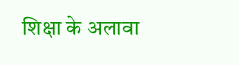शिक्षा के अलावा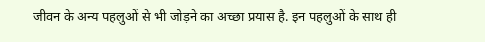जीवन के अन्य पहलुओं से भी जोड़ने का अच्छा प्रयास है. इन पहलुओं के साथ ही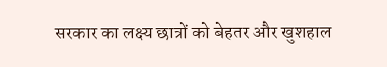सरकार का लक्ष्य छात्रों को बेहतर और खुशहाल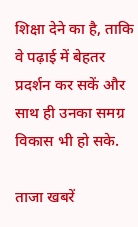शिक्षा देने का है, ताकि वे पढ़ाई में बेहतर प्रदर्शन कर सकें और साथ ही उनका समग्र विकास भी हो सके.

ताजा खबरें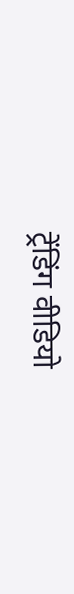ट्रेंडिंग वीडियो